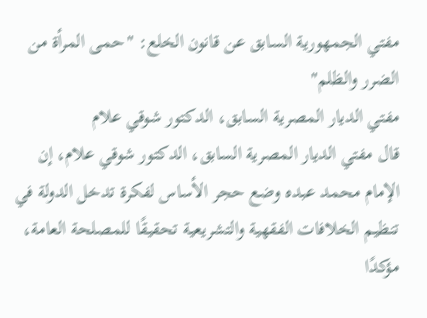مفتي الجمهورية السابق عن قانون الخلع: "حمى المرأة من الضرر والظلم"
مفتي الديار المصرية السابق، الدكتور شوقي علام
قال مفتي الديار المصرية السابق، الدكتور شوقي علام، إن الإمام محمد عبده وضع حجر الأساس لفكرة تدخل الدولة في تنظيم الخلافات الفقهية والتشريعية تحقيقًا للمصلحة العامة، مؤكدًا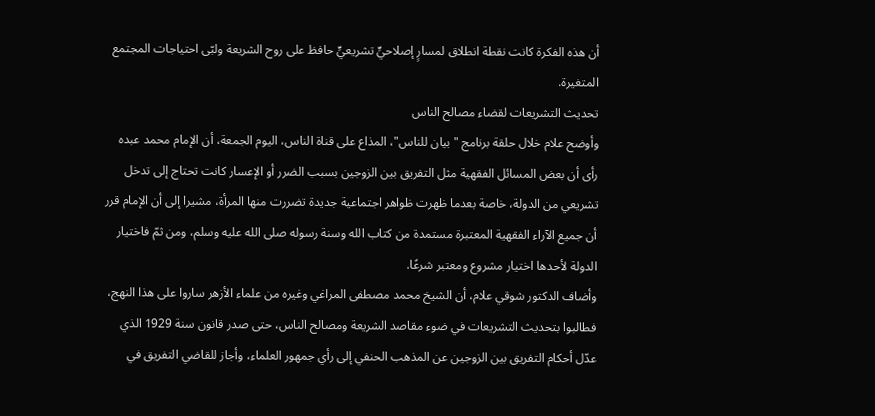أن هذه الفكرة كانت نقطة انطلاق لمسارٍ إصلاحيٍّ تشريعيٍّ حافظ على روح الشريعة ولبّى احتياجات المجتمع المتغيرة.
تحديث التشريعات لقضاء مصالح الناس
وأوضح علام خلال حلقة برنامج "بيان للناس"، المذاع على قناة الناس، اليوم الجمعة، أن الإمام محمد عبده رأى أن بعض المسائل الفقهية مثل التفريق بين الزوجين بسبب الضرر أو الإعسار كانت تحتاج إلى تدخل تشريعي من الدولة، خاصة بعدما ظهرت ظواهر اجتماعية جديدة تضررت منها المرأة، مشيرا إلى أن الإمام قرر أن جميع الآراء الفقهية المعتبرة مستمدة من كتاب الله وسنة رسوله صلى الله عليه وسلم، ومن ثمّ فاختيار الدولة لأحدها اختيار مشروع ومعتبر شرعًا.
وأضاف الدكتور شوقي علام، أن الشيخ محمد مصطفى المراغي وغيره من علماء الأزهر ساروا على هذا النهج، فطالبوا بتحديث التشريعات في ضوء مقاصد الشريعة ومصالح الناس، حتى صدر قانون سنة 1929 الذي عدّل أحكام التفريق بين الزوجين عن المذهب الحنفي إلى رأي جمهور العلماء، وأجاز للقاضي التفريق في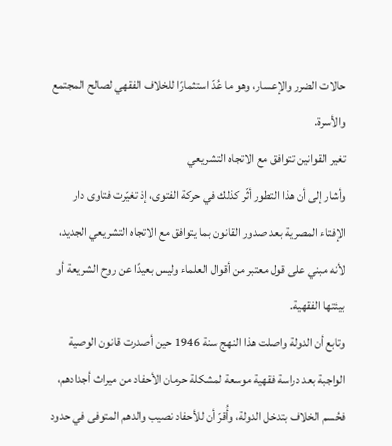حالات الضرر والإعسار، وهو ما عُدّ استثمارًا للخلاف الفقهي لصالح المجتمع والأسرة.
تغير القوانين تتوافق مع الاتجاه التشريعي
وأشار إلى أن هذا التطور أثّر كذلك في حركة الفتوى، إذ تغيّرت فتاوى دار الإفتاء المصرية بعد صدور القانون بما يتوافق مع الاتجاه التشريعي الجديد، لأنه مبني على قول معتبر من أقوال العلماء وليس بعيدًا عن روح الشريعة أو بيئتها الفقهية.
وتابع أن الدولة واصلت هذا النهج سنة 1946 حين أصدرت قانون الوصية الواجبة بعد دراسة فقهية موسعة لمشكلة حرمان الأحفاد من ميراث أجدادهم، فحُسم الخلاف بتدخل الدولة، وأُقرّ أن للأحفاد نصيب والدهم المتوفى في حدود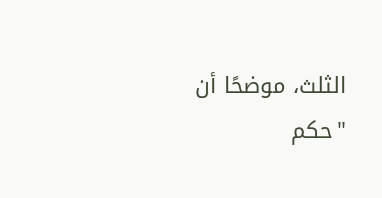الثلث، موضحًا أن "حكم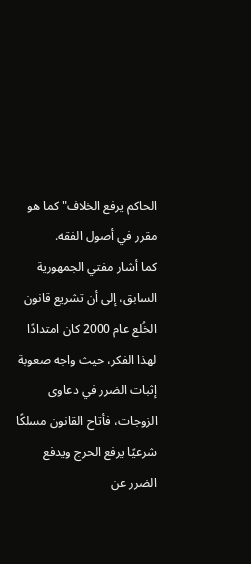الحاكم يرفع الخلاف" كما هو مقرر في أصول الفقه.
كما أشار مفتي الجمهورية السابق، إلى أن تشريع قانون الخُلع عام 2000 كان امتدادًا لهذا الفكر، حيث واجه صعوبة إثبات الضرر في دعاوى الزوجات، فأتاح القانون مسلكًا شرعيًا يرفع الحرج ويدفع الضرر عن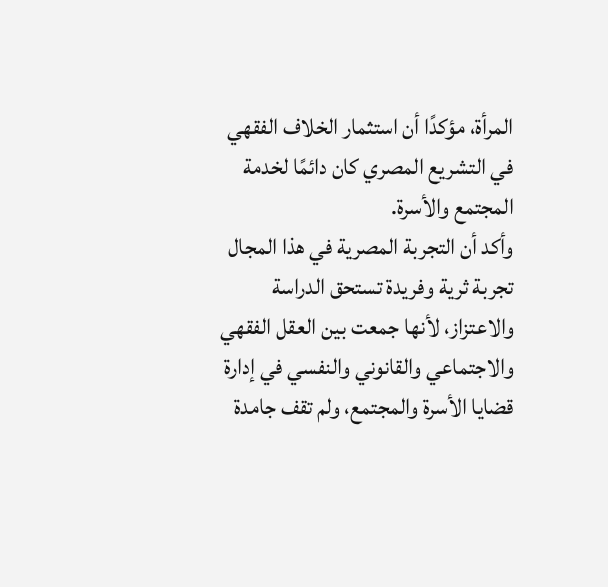المرأة، مؤكدًا أن استثمار الخلاف الفقهي في التشريع المصري كان دائمًا لخدمة المجتمع والأسرة.
وأكد أن التجربة المصرية في هذا المجال تجربة ثرية وفريدة تستحق الدراسة والاعتزاز، لأنها جمعت بين العقل الفقهي والاجتماعي والقانوني والنفسي في إدارة قضايا الأسرة والمجتمع، ولم تقف جامدة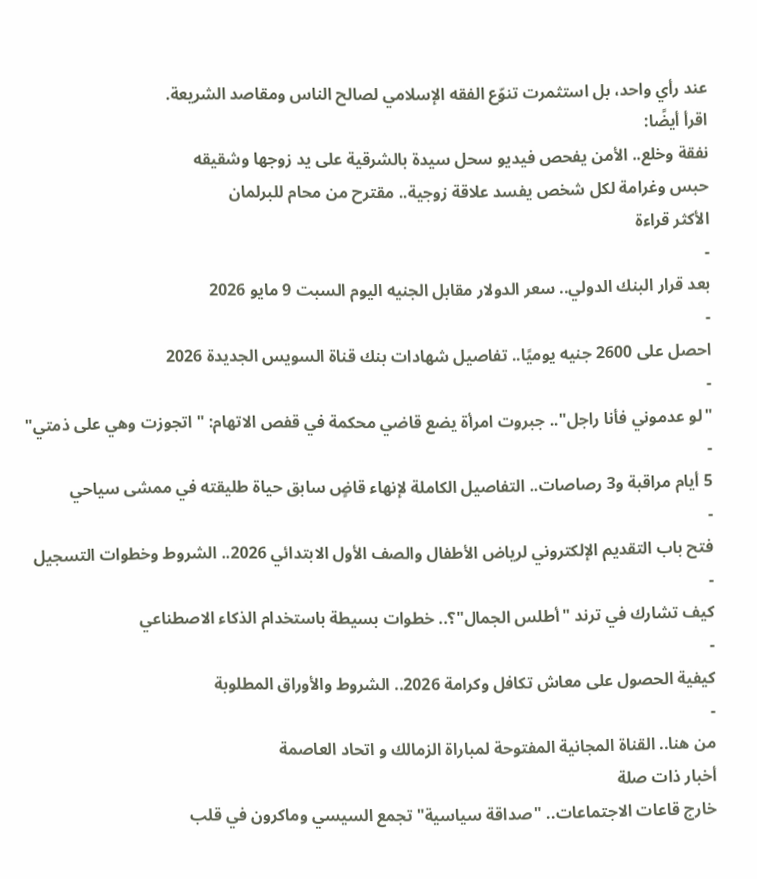عند رأي واحد، بل استثمرت تنوّع الفقه الإسلامي لصالح الناس ومقاصد الشريعة.
اقرأ أيضًا:
نفقة وخلع.. الأمن يفحص فيديو سحل سيدة بالشرقية على يد زوجها وشقيقه
حبس وغرامة لكل شخص يفسد علاقة زوجية.. مقترح من محام للبرلمان
الأكثر قراءة
-
بعد قرار البنك الدولي.. سعر الدولار مقابل الجنيه اليوم السبت 9 مايو 2026
-
احصل على 2600 جنيه يوميًا.. تفاصيل شهادات بنك قناة السويس الجديدة 2026
-
"لو عدموني فأنا راجل".. جبروت امرأة يضع قاضي محكمة في قفص الاتهام: "اتجوزت وهي على ذمتي"
-
5 أيام مراقبة و3 رصاصات.. التفاصيل الكاملة لإنهاء قاضٍ سابق حياة طليقته في ممشى سياحي
-
فتح باب التقديم الإلكتروني لرياض الأطفال والصف الأول الابتدائي 2026.. الشروط وخطوات التسجيل
-
كيف تشارك في ترند "أطلس الجمال"؟.. خطوات بسيطة باستخدام الذكاء الاصطناعي
-
كيفية الحصول على معاش تكافل وكرامة 2026.. الشروط والأوراق المطلوبة
-
من هنا.. القناة المجانية المفتوحة لمباراة الزمالك و اتحاد العاصمة
أخبار ذات صلة
خارج قاعات الاجتماعات.. "صداقة سياسية" تجمع السيسي وماكرون في قلب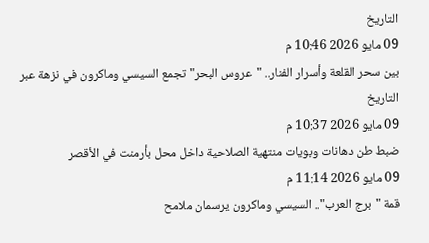التاريخ
09 مايو 2026 10:46 م
بين سحر القلعة وأسرار الفنار.. "عروس البحر" تجمع السيسي وماكرون في نزهة عبر التاريخ
09 مايو 2026 10:37 م
ضبط طن دهانات وبويات منتهية الصلاحية داخل محل بأرمنت في الأقصر
09 مايو 2026 11:14 م
قمة "برج العرب".. السيسي وماكرون يرسمان ملامح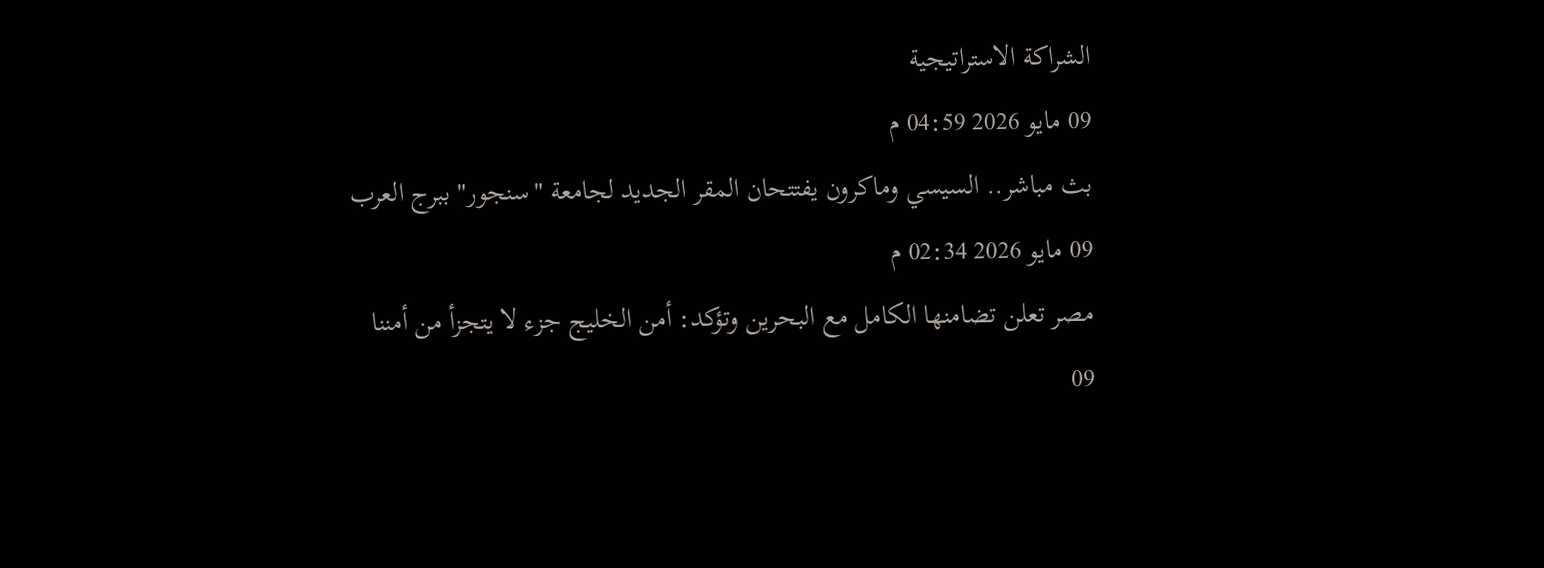الشراكة الاستراتيجية
09 مايو 2026 04:59 م
بث مباشر.. السيسي وماكرون يفتتحان المقر الجديد لجامعة "سنجور" ببرج العرب
09 مايو 2026 02:34 م
مصر تعلن تضامنها الكامل مع البحرين وتؤكد: أمن الخليج جزء لا يتجزأ من أمننا
09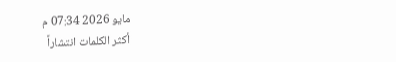مايو 2026 07:34 م
أكثر الكلمات انتشاراً